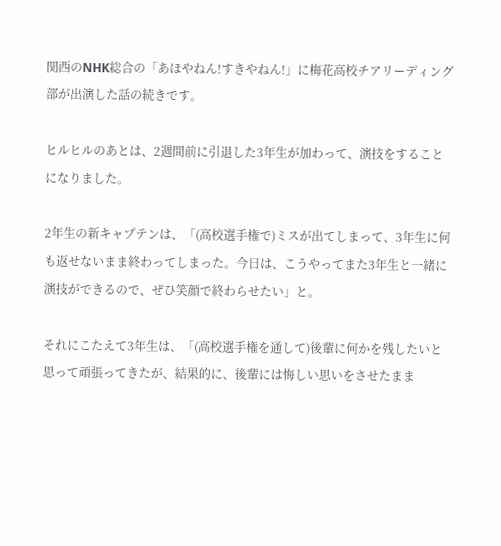関西のNHK総合の「あほやねん!すきやねん!」に梅花高校チアリーディング部が出演した話の続きです。

ヒルヒルのあとは、2週間前に引退した3年生が加わって、演技をすることになりました。

2年生の新キャプテンは、「(高校選手権で)ミスが出てしまって、3年生に何も返せないまま終わってしまった。今日は、こうやってまた3年生と一緒に演技ができるので、ぜひ笑顔で終わらせたい」と。

それにこたえて3年生は、「(高校選手権を通して)後輩に何かを残したいと思って頑張ってきたが、結果的に、後輩には悔しい思いをさせたまま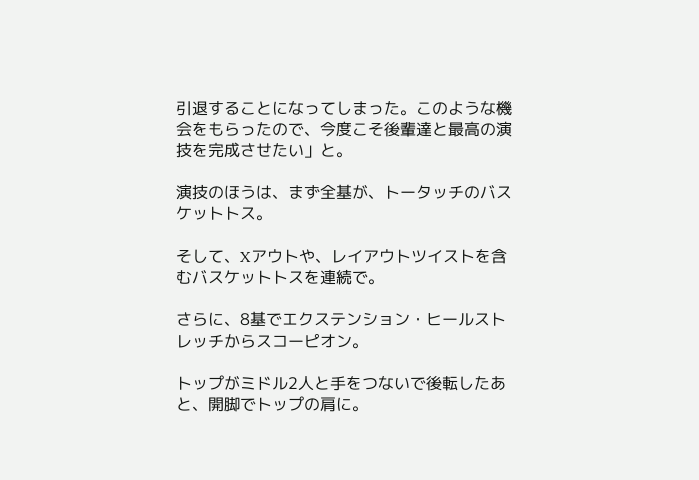引退することになってしまった。このような機会をもらったので、今度こそ後輩達と最高の演技を完成させたい」と。

演技のほうは、まず全基が、トータッチのバスケットトス。

そして、Xアウトや、レイアウトツイストを含むバスケットトスを連続で。

さらに、8基でエクステンション・ヒールストレッチからスコーピオン。

トップがミドル2人と手をつないで後転したあと、開脚でトップの肩に。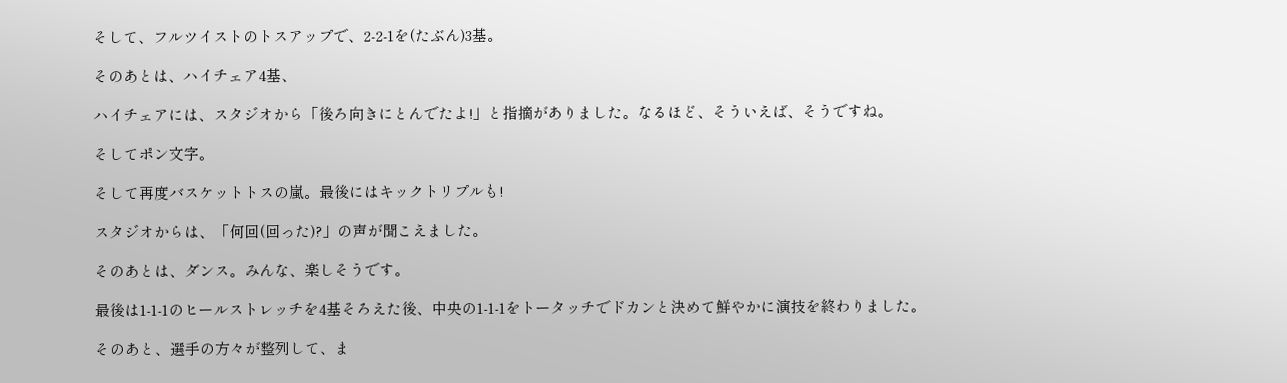そして、フルツイストのトスアップで、2-2-1を(たぶん)3基。

そのあとは、ハイチェア4基、

ハイチェアには、スタジオから「後ろ向きにとんでたよ!」と指摘がありました。なるほど、そういえば、そうですね。

そしてポン文字。

そして再度バスケットトスの嵐。最後にはキックトリプルも!

スタジオからは、「何回(回った)?」の声が聞こえました。

そのあとは、ダンス。みんな、楽しそうです。

最後は1-1-1のヒールストレッチを4基そろえた後、中央の1-1-1をトータッチでドカンと決めて鮮やかに演技を終わりました。

そのあと、選手の方々が整列して、ま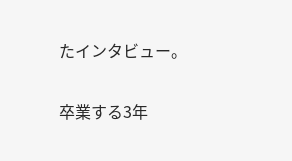たインタビュー。

卒業する3年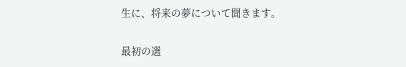生に、将来の夢について聞きます。

最初の選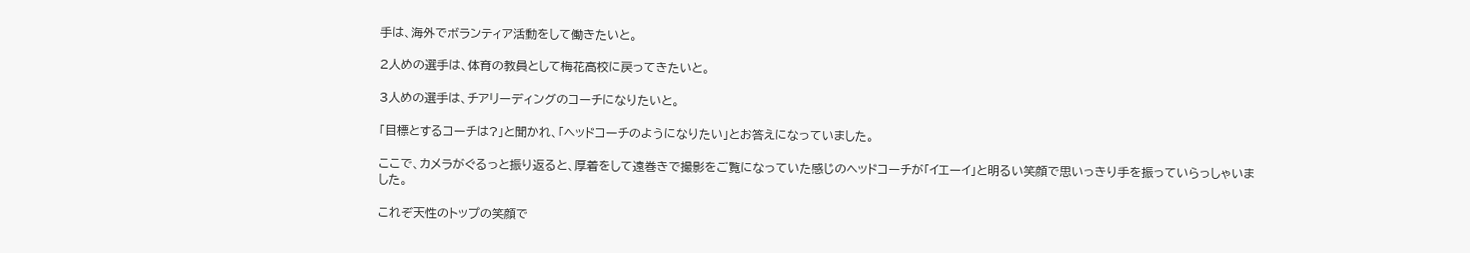手は、海外でボランティア活動をして働きたいと。

2人めの選手は、体育の教員として梅花高校に戻ってきたいと。

3人めの選手は、チアリーディングのコーチになりたいと。

「目標とするコーチは?」と聞かれ、「ヘッドコーチのようになりたい」とお答えになっていました。

ここで、カメラがぐるっと振り返ると、厚着をして遠巻きで撮影をご覧になっていた感じのヘッドコーチが「イエーイ」と明るい笑顔で思いっきり手を振っていらっしゃいました。

これぞ天性のトップの笑顔で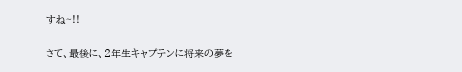すね~!!

さて、最後に、2年生キャプテンに将来の夢を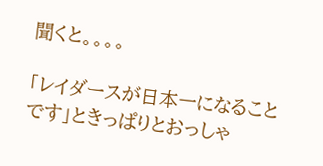聞くと。。。。

「レイダースが日本一になることです」ときっぱりとおっしゃ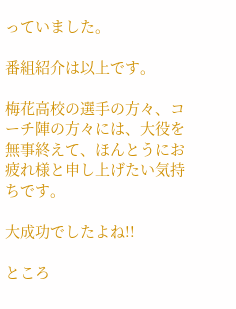っていました。

番組紹介は以上です。

梅花高校の選手の方々、コーチ陣の方々には、大役を無事終えて、ほんとうにお疲れ様と申し上げたい気持ちです。

大成功でしたよね!!

ところ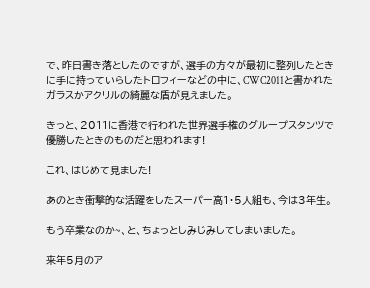で、昨日書き落としたのですが、選手の方々が最初に整列したときに手に持っていらしたトロフィーなどの中に、CWC2011と書かれたガラスかアクリルの綺麗な盾が見えました。

きっと、2011に香港で行われた世界選手権のグループスタンツで優勝したときのものだと思われます!

これ、はじめて見ました!

あのとき衝撃的な活躍をしたスーパー高1・5人組も、今は3年生。

もう卒業なのか~、と、ちょっとしみじみしてしまいました。

来年5月のア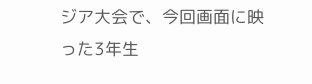ジア大会で、今回画面に映った3年生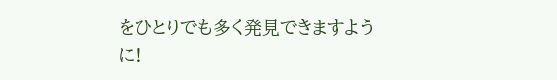をひとりでも多く発見できますように!